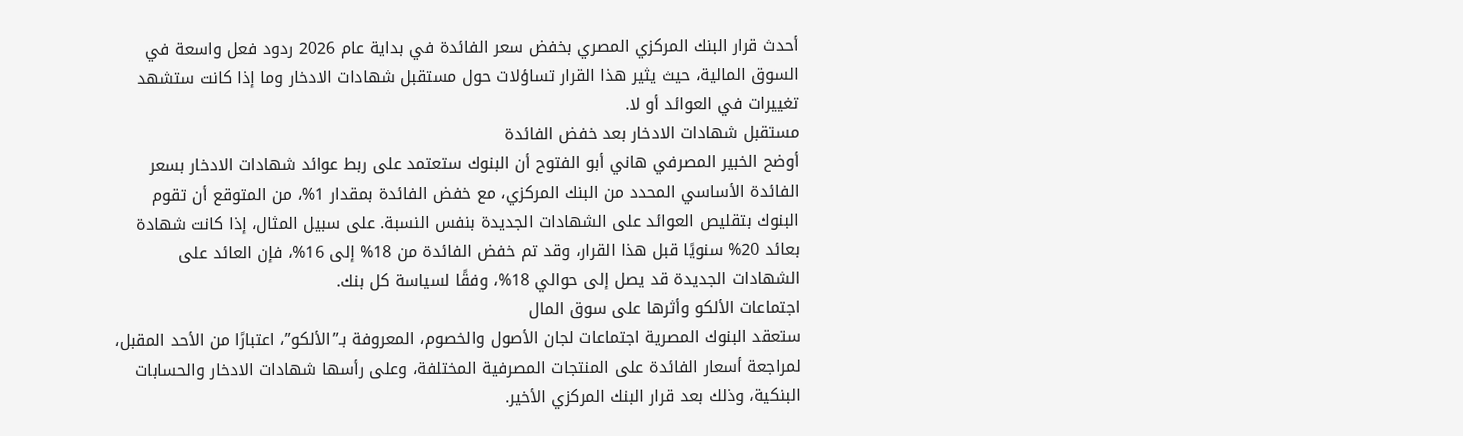أحدث قرار البنك المركزي المصري بخفض سعر الفائدة في بداية عام 2026 ردود فعل واسعة في السوق المالية، حيث يثير هذا القرار تساؤلات حول مستقبل شهادات الادخار وما إذا كانت ستشهد تغييرات في العوائد أو لا.
مستقبل شهادات الادخار بعد خفض الفائدة
أوضح الخبير المصرفي هاني أبو الفتوح أن البنوك ستعتمد على ربط عوائد شهادات الادخار بسعر الفائدة الأساسي المحدد من البنك المركزي، مع خفض الفائدة بمقدار 1%، من المتوقع أن تقوم البنوك بتقليص العوائد على الشهادات الجديدة بنفس النسبة. على سبيل المثال، إذا كانت شهادة بعائد 20% سنويًا قبل هذا القرار، وقد تم خفض الفائدة من 18% إلى 16%، فإن العائد على الشهادات الجديدة قد يصل إلى حوالي 18%، وفقًا لسياسة كل بنك.
اجتماعات الألكو وأثرها على سوق المال
ستعقد البنوك المصرية اجتماعات لجان الأصول والخصوم، المعروفة بـ”الألكو”، اعتبارًا من الأحد المقبل، لمراجعة أسعار الفائدة على المنتجات المصرفية المختلفة، وعلى رأسها شهادات الادخار والحسابات البنكية، وذلك بعد قرار البنك المركزي الأخير.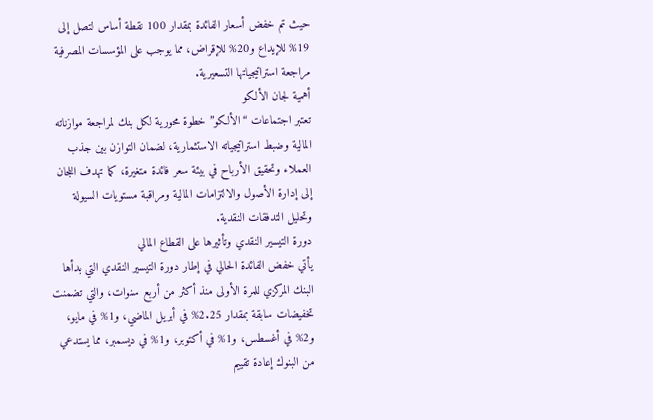حيث تم خفض أسعار الفائدة بمقدار 100 نقطة أساس لتصل إلى 19% للإيداع و20% للإقراض، مما يوجب على المؤسسات المصرفية مراجعة استراتيجياتها التسعيرية.
أهمية لجان الألكو
تعتبر اجتماعات “الألكو” خطوة محورية لكل بنك لمراجعة موازناته المالية وضبط استراتيجياته الاستثمارية، لضمان التوازن بين جذب العملاء وتحقيق الأرباح في بيئة سعر فائدة متغيرة، كما تهدف اللجان إلى إدارة الأصول والالتزامات المالية ومراقبة مستويات السيولة وتحليل التدفقات النقدية.
دورة التيسير النقدي وتأثيرها على القطاع المالي
يأتي خفض الفائدة الحالي في إطار دورة التيسير النقدي التي بدأها البنك المركزي للمرة الأولى منذ أكثر من أربع سنوات، والتي تضمنت تخفيضات سابقة بمقدار 2.25% في أبريل الماضي، و1% في مايو، و2% في أغسطس، و1% في أكتوبر، و1% في ديسمبر، مما يستدعي من البنوك إعادة تقييم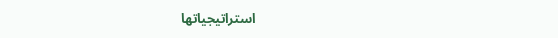استراتيجياتها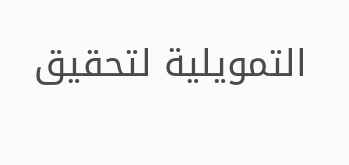التمويلية لتحقيق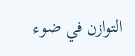التوازن في ضوء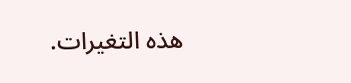هذه التغيرات.